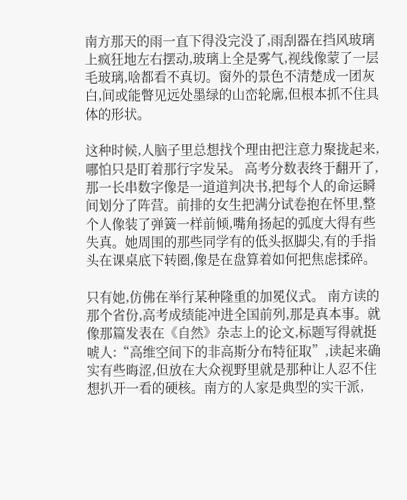南方那天的雨一直下得没完没了,雨刮器在挡风玻璃上疯狂地左右摆动,玻璃上全是雾气,视线像蒙了一层毛玻璃,啥都看不真切。窗外的景色不清楚成一团灰白,间或能瞥见远处墨绿的山峦轮廓,但根本抓不住具体的形状。

这种时候,人脑子里总想找个理由把注意力聚拢起来,哪怕只是盯着那行字发呆。 高考分数表终于翻开了,那一长串数字像是一道道判决书,把每个人的命运瞬间划分了阵营。前排的女生把满分试卷抱在怀里,整个人像装了弹簧一样前倾,嘴角扬起的弧度大得有些失真。她周围的那些同学有的低头抠脚尖,有的手指头在课桌底下转圈,像是在盘算着如何把焦虑揉碎。

只有她,仿佛在举行某种隆重的加冕仪式。 南方读的那个省份,高考成绩能冲进全国前列,那是真本事。就像那篇发表在《自然》杂志上的论文,标题写得就挺唬人:“高维空间下的非高斯分布特征取”,读起来确实有些晦涩,但放在大众视野里就是那种让人忍不住想扒开一看的硬核。南方的人家是典型的实干派,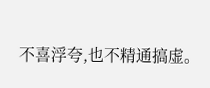不喜浮夸,也不精通搞虚。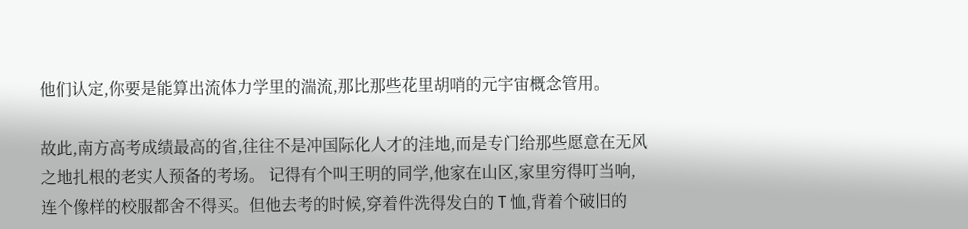他们认定,你要是能算出流体力学里的湍流,那比那些花里胡哨的元宇宙概念管用。

故此,南方高考成绩最高的省,往往不是冲国际化人才的洼地,而是专门给那些愿意在无风之地扎根的老实人预备的考场。 记得有个叫王明的同学,他家在山区,家里穷得叮当响,连个像样的校服都舍不得买。但他去考的时候,穿着件洗得发白的 T 恤,背着个破旧的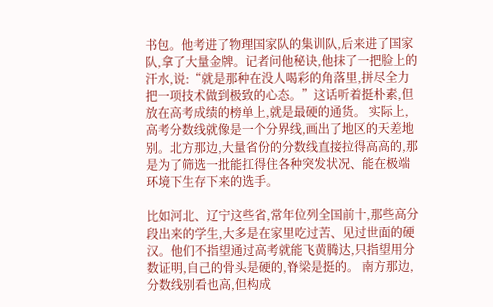书包。他考进了物理国家队的集训队,后来进了国家队,拿了大量金牌。记者问他秘诀,他抹了一把脸上的汗水,说:“就是那种在没人喝彩的角落里,拼尽全力把一项技术做到极致的心态。”这话听着挺朴素,但放在高考成绩的榜单上,就是最硬的通货。 实际上,高考分数线就像是一个分界线,画出了地区的天差地别。北方那边,大量省份的分数线直接拉得高高的,那是为了筛选一批能扛得住各种突发状况、能在极端环境下生存下来的选手。

比如河北、辽宁这些省,常年位列全国前十,那些高分段出来的学生,大多是在家里吃过苦、见过世面的硬汉。他们不指望通过高考就能飞黄腾达,只指望用分数证明,自己的骨头是硬的,脊梁是挺的。 南方那边,分数线别看也高,但构成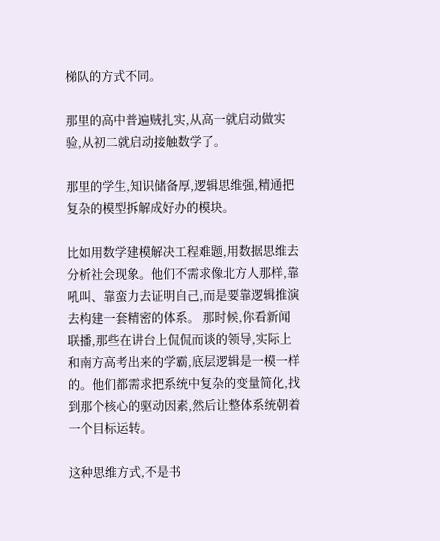梯队的方式不同。

那里的高中普遍贼扎实,从高一就启动做实验,从初二就启动接触数学了。

那里的学生,知识储备厚,逻辑思维强,精通把复杂的模型拆解成好办的模块。

比如用数学建模解决工程难题,用数据思维去分析社会现象。他们不需求像北方人那样,靠吼叫、靠蛮力去证明自己,而是要靠逻辑推演去构建一套精密的体系。 那时候,你看新闻联播,那些在讲台上侃侃而谈的领导,实际上和南方高考出来的学霸,底层逻辑是一模一样的。他们都需求把系统中复杂的变量简化,找到那个核心的驱动因素,然后让整体系统朝着一个目标运转。

这种思维方式,不是书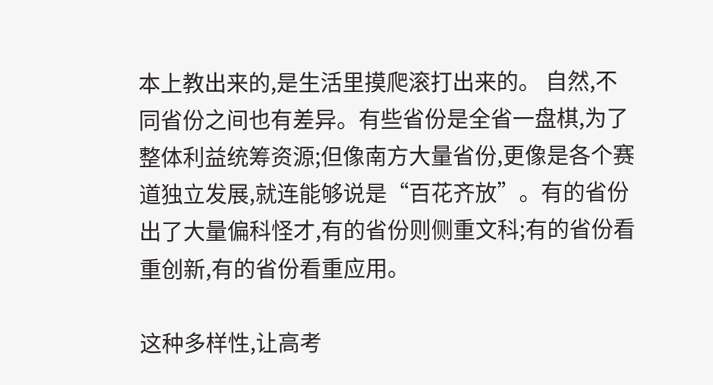本上教出来的,是生活里摸爬滚打出来的。 自然,不同省份之间也有差异。有些省份是全省一盘棋,为了整体利益统筹资源;但像南方大量省份,更像是各个赛道独立发展,就连能够说是“百花齐放”。有的省份出了大量偏科怪才,有的省份则侧重文科;有的省份看重创新,有的省份看重应用。

这种多样性,让高考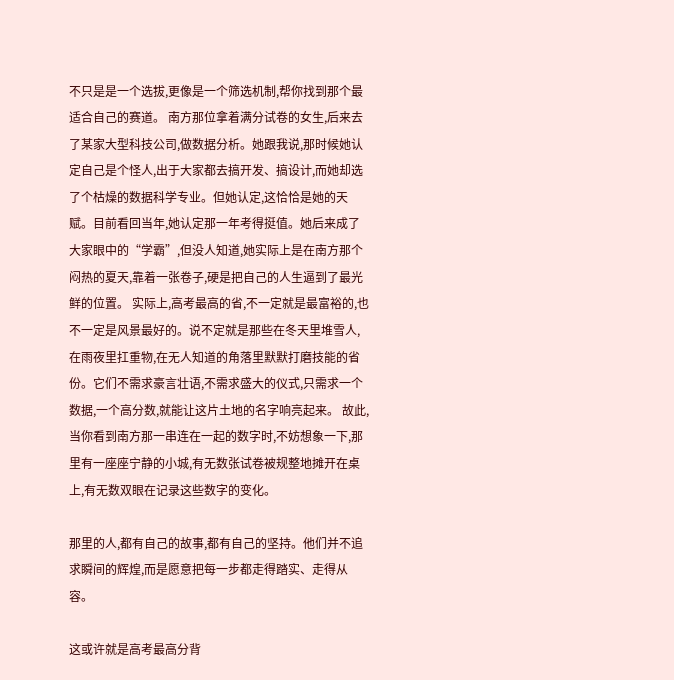不只是是一个选拔,更像是一个筛选机制,帮你找到那个最适合自己的赛道。 南方那位拿着满分试卷的女生,后来去了某家大型科技公司,做数据分析。她跟我说,那时候她认定自己是个怪人,出于大家都去搞开发、搞设计,而她却选了个枯燥的数据科学专业。但她认定,这恰恰是她的天赋。目前看回当年,她认定那一年考得挺值。她后来成了大家眼中的“学霸”,但没人知道,她实际上是在南方那个闷热的夏天,靠着一张卷子,硬是把自己的人生逼到了最光鲜的位置。 实际上,高考最高的省,不一定就是最富裕的,也不一定是风景最好的。说不定就是那些在冬天里堆雪人,在雨夜里扛重物,在无人知道的角落里默默打磨技能的省份。它们不需求豪言壮语,不需求盛大的仪式,只需求一个数据,一个高分数,就能让这片土地的名字响亮起来。 故此,当你看到南方那一串连在一起的数字时,不妨想象一下,那里有一座座宁静的小城,有无数张试卷被规整地摊开在桌上,有无数双眼在记录这些数字的变化。

那里的人,都有自己的故事,都有自己的坚持。他们并不追求瞬间的辉煌,而是愿意把每一步都走得踏实、走得从容。

这或许就是高考最高分背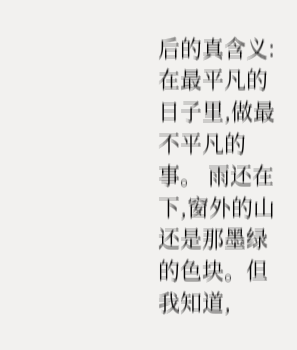后的真含义:在最平凡的日子里,做最不平凡的事。 雨还在下,窗外的山还是那墨绿的色块。但我知道,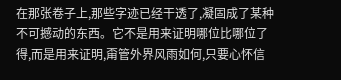在那张卷子上,那些字迹已经干透了,凝固成了某种不可撼动的东西。它不是用来证明哪位比哪位了得,而是用来证明,甭管外界风雨如何,只要心怀信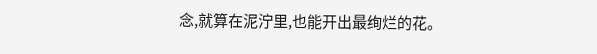念,就算在泥泞里,也能开出最绚烂的花。